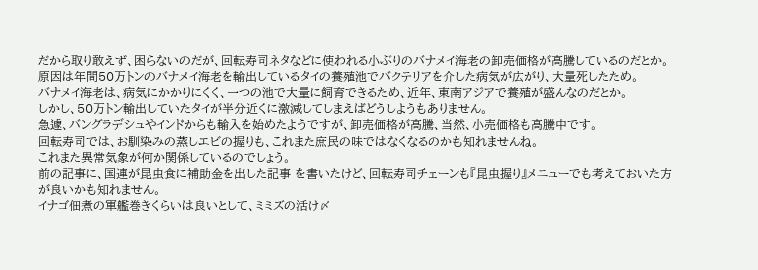だから取り敢えず、困らないのだが、回転寿司ネタなどに使われる小ぶりのバナメイ海老の卸売価格が高騰しているのだとか。
原因は年間50万トンのバナメイ海老を輸出しているタイの養殖池でバクテリアを介した病気が広がり、大量死したため。
バナメイ海老は、病気にかかりにくく、一つの池で大量に飼育できるため、近年、東南アジアで養殖が盛んなのだとか。
しかし、50万トン輸出していたタイが半分近くに激減してしまえばどうしようもありません。
急遽、バングラデシュやインドからも輸入を始めたようですが、卸売価格が高騰、当然、小売価格も高騰中です。
回転寿司では、お馴染みの蒸しエビの握りも、これまた庶民の味ではなくなるのかも知れませんね。
これまた異常気象が何か関係しているのでしょう。
前の記事に、国連が昆虫食に補助金を出した記事 を書いたけど、回転寿司チェーンも『昆虫握り』メニューでも考えておいた方が良いかも知れません。
イナゴ佃煮の軍艦巻きくらいは良いとして、ミミズの活け〆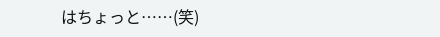はちょっと……(笑)